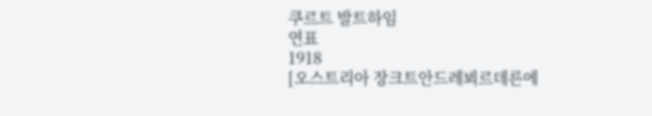쿠르트 발트하임
연표
1918
[오스트리아 장크트안드레뵈르데른에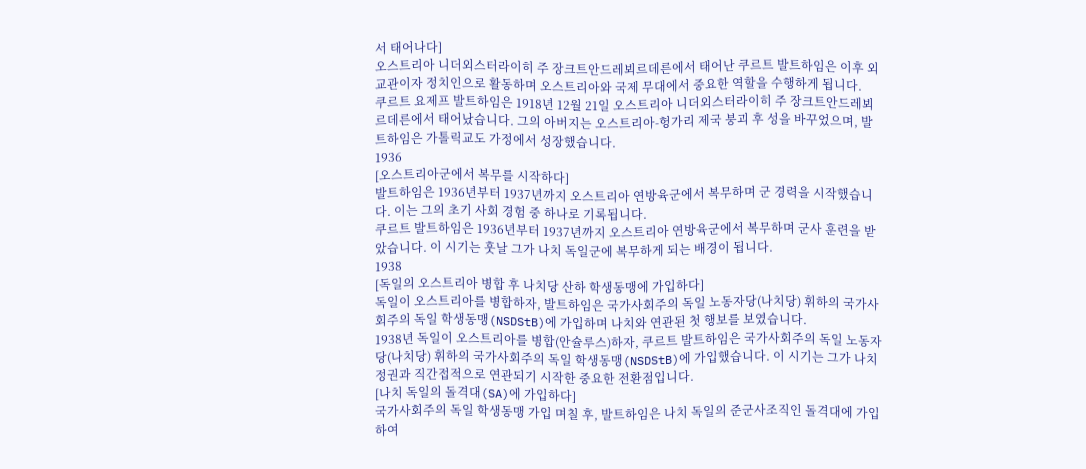서 태어나다]
오스트리아 니더외스터라이히 주 장크트안드레뵈르데른에서 태어난 쿠르트 발트하임은 이후 외교관이자 정치인으로 활동하며 오스트리아와 국제 무대에서 중요한 역할을 수행하게 됩니다.
쿠르트 요제프 발트하임은 1918년 12월 21일 오스트리아 니더외스터라이히 주 장크트안드레뵈르데른에서 태어났습니다. 그의 아버지는 오스트리아-헝가리 제국 붕괴 후 성을 바꾸었으며, 발트하임은 가톨릭교도 가정에서 성장했습니다.
1936
[오스트리아군에서 복무를 시작하다]
발트하임은 1936년부터 1937년까지 오스트리아 연방육군에서 복무하며 군 경력을 시작했습니다. 이는 그의 초기 사회 경험 중 하나로 기록됩니다.
쿠르트 발트하임은 1936년부터 1937년까지 오스트리아 연방육군에서 복무하며 군사 훈련을 받았습니다. 이 시기는 훗날 그가 나치 독일군에 복무하게 되는 배경이 됩니다.
1938
[독일의 오스트리아 병합 후 나치당 산하 학생동맹에 가입하다]
독일이 오스트리아를 병합하자, 발트하임은 국가사회주의 독일 노동자당(나치당) 휘하의 국가사회주의 독일 학생동맹(NSDStB)에 가입하며 나치와 연관된 첫 행보를 보였습니다.
1938년 독일이 오스트리아를 병합(안슐루스)하자, 쿠르트 발트하임은 국가사회주의 독일 노동자당(나치당) 휘하의 국가사회주의 독일 학생동맹(NSDStB)에 가입했습니다. 이 시기는 그가 나치 정권과 직간접적으로 연관되기 시작한 중요한 전환점입니다.
[나치 독일의 돌격대(SA)에 가입하다]
국가사회주의 독일 학생동맹 가입 며칠 후, 발트하임은 나치 독일의 준군사조직인 돌격대에 가입하여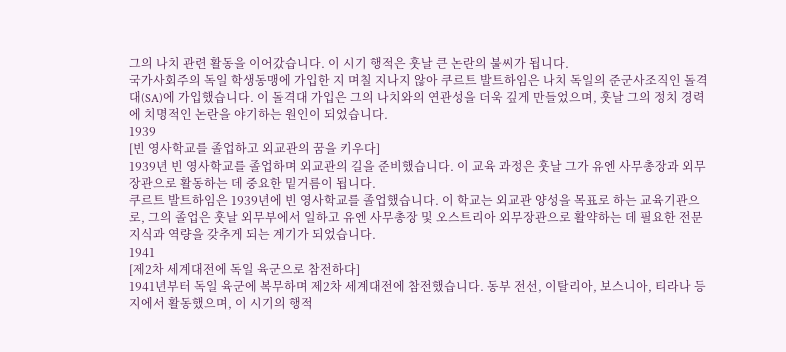그의 나치 관련 활동을 이어갔습니다. 이 시기 행적은 훗날 큰 논란의 불씨가 됩니다.
국가사회주의 독일 학생동맹에 가입한 지 며칠 지나지 않아 쿠르트 발트하임은 나치 독일의 준군사조직인 돌격대(SA)에 가입했습니다. 이 돌격대 가입은 그의 나치와의 연관성을 더욱 깊게 만들었으며, 훗날 그의 정치 경력에 치명적인 논란을 야기하는 원인이 되었습니다.
1939
[빈 영사학교를 졸업하고 외교관의 꿈을 키우다]
1939년 빈 영사학교를 졸업하며 외교관의 길을 준비했습니다. 이 교육 과정은 훗날 그가 유엔 사무총장과 외무장관으로 활동하는 데 중요한 밑거름이 됩니다.
쿠르트 발트하임은 1939년에 빈 영사학교를 졸업했습니다. 이 학교는 외교관 양성을 목표로 하는 교육기관으로, 그의 졸업은 훗날 외무부에서 일하고 유엔 사무총장 및 오스트리아 외무장관으로 활약하는 데 필요한 전문 지식과 역량을 갖추게 되는 계기가 되었습니다.
1941
[제2차 세계대전에 독일 육군으로 참전하다]
1941년부터 독일 육군에 복무하며 제2차 세계대전에 참전했습니다. 동부 전선, 이탈리아, 보스니아, 티라나 등지에서 활동했으며, 이 시기의 행적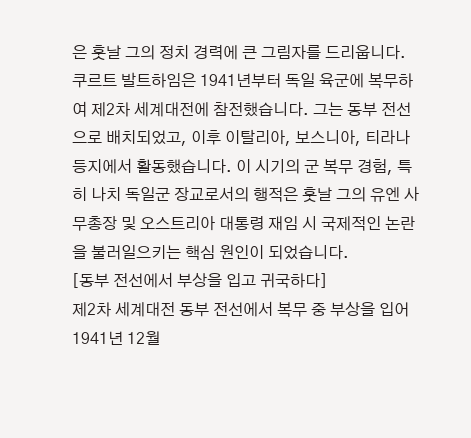은 훗날 그의 정치 경력에 큰 그림자를 드리웁니다.
쿠르트 발트하임은 1941년부터 독일 육군에 복무하여 제2차 세계대전에 참전했습니다. 그는 동부 전선으로 배치되었고, 이후 이탈리아, 보스니아, 티라나 등지에서 활동했습니다. 이 시기의 군 복무 경험, 특히 나치 독일군 장교로서의 행적은 훗날 그의 유엔 사무총장 및 오스트리아 대통령 재임 시 국제적인 논란을 불러일으키는 핵심 원인이 되었습니다.
[동부 전선에서 부상을 입고 귀국하다]
제2차 세계대전 동부 전선에서 복무 중 부상을 입어 1941년 12월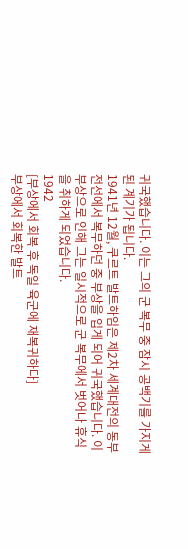귀국했습니다. 이는 그의 군 복무 중 잠시 공백기를 가지게 된 계기가 됩니다.
1941년 12월, 쿠르트 발트하임은 제2차 세계대전의 동부 전선에서 복무하던 중 부상을 입게 되어 귀국했습니다. 이 부상으로 인해 그는 일시적으로 군 복무에서 벗어나 휴식을 취하게 되었습니다.
1942
[부상에서 회복 후 독일 육군에 재복귀하다]
부상에서 회복한 발트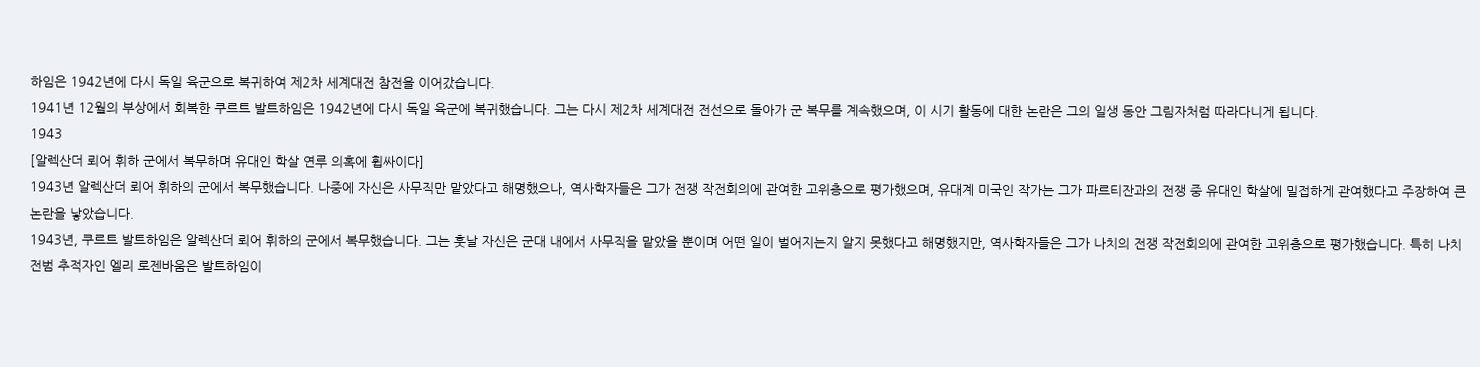하임은 1942년에 다시 독일 육군으로 복귀하여 제2차 세계대전 참전을 이어갔습니다.
1941년 12월의 부상에서 회복한 쿠르트 발트하임은 1942년에 다시 독일 육군에 복귀했습니다. 그는 다시 제2차 세계대전 전선으로 돌아가 군 복무를 계속했으며, 이 시기 활동에 대한 논란은 그의 일생 동안 그림자처럼 따라다니게 됩니다.
1943
[알렉산더 뢰어 휘하 군에서 복무하며 유대인 학살 연루 의혹에 휩싸이다]
1943년 알렉산더 뢰어 휘하의 군에서 복무했습니다. 나중에 자신은 사무직만 맡았다고 해명했으나, 역사학자들은 그가 전쟁 작전회의에 관여한 고위층으로 평가했으며, 유대계 미국인 작가는 그가 파르티잔과의 전쟁 중 유대인 학살에 밀접하게 관여했다고 주장하여 큰 논란을 낳았습니다.
1943년, 쿠르트 발트하임은 알렉산더 뢰어 휘하의 군에서 복무했습니다. 그는 훗날 자신은 군대 내에서 사무직을 맡았을 뿐이며 어떤 일이 벌어지는지 알지 못했다고 해명했지만, 역사학자들은 그가 나치의 전쟁 작전회의에 관여한 고위층으로 평가했습니다. 특히 나치 전범 추적자인 엘리 로젠바움은 발트하임이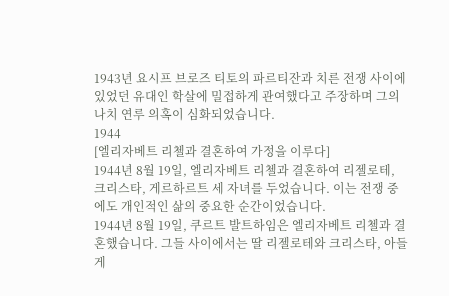1943년 요시프 브로즈 티토의 파르티잔과 치른 전쟁 사이에 있었던 유대인 학살에 밀접하게 관여했다고 주장하며 그의 나치 연루 의혹이 심화되었습니다.
1944
[엘리자베트 리첼과 결혼하여 가정을 이루다]
1944년 8월 19일, 엘리자베트 리첼과 결혼하여 리젤로테, 크리스타, 게르하르트 세 자녀를 두었습니다. 이는 전쟁 중에도 개인적인 삶의 중요한 순간이었습니다.
1944년 8월 19일, 쿠르트 발트하임은 엘리자베트 리첼과 결혼했습니다. 그들 사이에서는 딸 리젤로테와 크리스타, 아들 게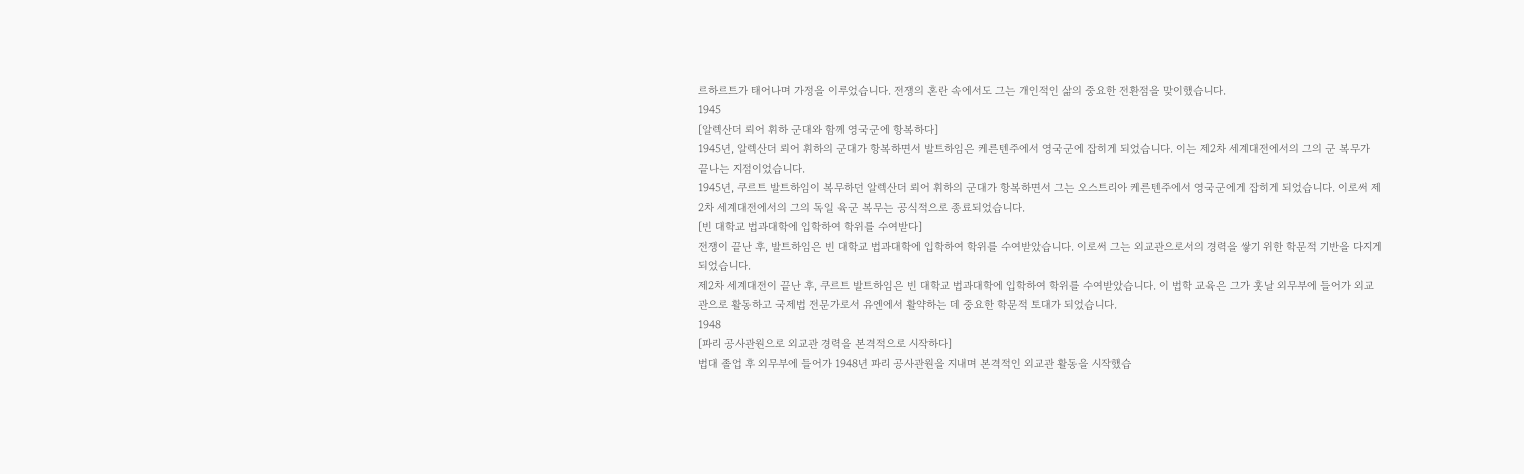르하르트가 태어나며 가정을 이루었습니다. 전쟁의 혼란 속에서도 그는 개인적인 삶의 중요한 전환점을 맞이했습니다.
1945
[알렉산더 뢰어 휘하 군대와 함께 영국군에 항복하다]
1945년, 알렉산더 뢰어 휘하의 군대가 항복하면서 발트하임은 케른텐주에서 영국군에 잡히게 되었습니다. 이는 제2차 세계대전에서의 그의 군 복무가 끝나는 지점이었습니다.
1945년, 쿠르트 발트하임이 복무하던 알렉산더 뢰어 휘하의 군대가 항복하면서 그는 오스트리아 케른텐주에서 영국군에게 잡히게 되었습니다. 이로써 제2차 세계대전에서의 그의 독일 육군 복무는 공식적으로 종료되었습니다.
[빈 대학교 법과대학에 입학하여 학위를 수여받다]
전쟁이 끝난 후, 발트하임은 빈 대학교 법과대학에 입학하여 학위를 수여받았습니다. 이로써 그는 외교관으로서의 경력을 쌓기 위한 학문적 기반을 다지게 되었습니다.
제2차 세계대전이 끝난 후, 쿠르트 발트하임은 빈 대학교 법과대학에 입학하여 학위를 수여받았습니다. 이 법학 교육은 그가 훗날 외무부에 들어가 외교관으로 활동하고 국제법 전문가로서 유엔에서 활약하는 데 중요한 학문적 토대가 되었습니다.
1948
[파리 공사관원으로 외교관 경력을 본격적으로 시작하다]
법대 졸업 후 외무부에 들어가 1948년 파리 공사관원을 지내며 본격적인 외교관 활동을 시작했습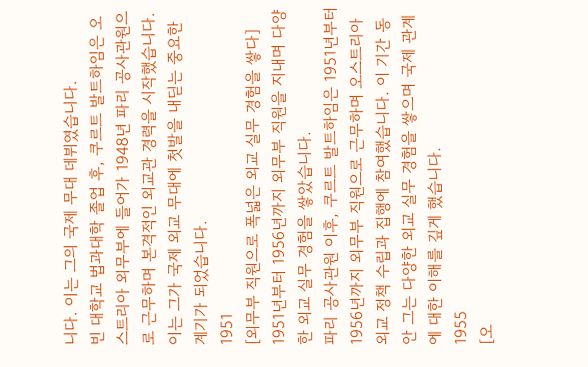니다. 이는 그의 국제 무대 데뷔였습니다.
빈 대학교 법과대학 졸업 후, 쿠르트 발트하임은 오스트리아 외무부에 들어가 1948년 파리 공사관원으로 근무하며 본격적인 외교관 경력을 시작했습니다. 이는 그가 국제 외교 무대에 첫발을 내딛는 중요한 계기가 되었습니다.
1951
[외무부 직원으로 폭넓은 외교 실무 경험을 쌓다]
1951년부터 1956년까지 외무부 직원을 지내며 다양한 외교 실무 경험을 쌓았습니다.
파리 공사관원 이후, 쿠르트 발트하임은 1951년부터 1956년까지 외무부 직원으로 근무하며 오스트리아 외교 정책 수립과 집행에 참여했습니다. 이 기간 동안 그는 다양한 외교 실무 경험을 쌓으며 국제 관계에 대한 이해를 깊게 했습니다.
1955
[오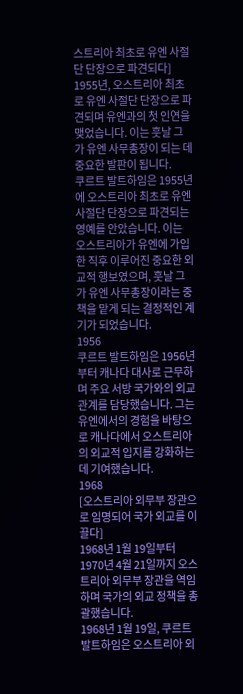스트리아 최초로 유엔 사절단 단장으로 파견되다]
1955년, 오스트리아 최초로 유엔 사절단 단장으로 파견되며 유엔과의 첫 인연을 맺었습니다. 이는 훗날 그가 유엔 사무총장이 되는 데 중요한 발판이 됩니다.
쿠르트 발트하임은 1955년에 오스트리아 최초로 유엔 사절단 단장으로 파견되는 영예를 안았습니다. 이는 오스트리아가 유엔에 가입한 직후 이루어진 중요한 외교적 행보였으며, 훗날 그가 유엔 사무총장이라는 중책을 맡게 되는 결정적인 계기가 되었습니다.
1956
쿠르트 발트하임은 1956년부터 캐나다 대사로 근무하며 주요 서방 국가와의 외교 관계를 담당했습니다. 그는 유엔에서의 경험을 바탕으로 캐나다에서 오스트리아의 외교적 입지를 강화하는 데 기여했습니다.
1968
[오스트리아 외무부 장관으로 임명되어 국가 외교를 이끌다]
1968년 1월 19일부터 1970년 4월 21일까지 오스트리아 외무부 장관을 역임하며 국가의 외교 정책을 총괄했습니다.
1968년 1월 19일, 쿠르트 발트하임은 오스트리아 외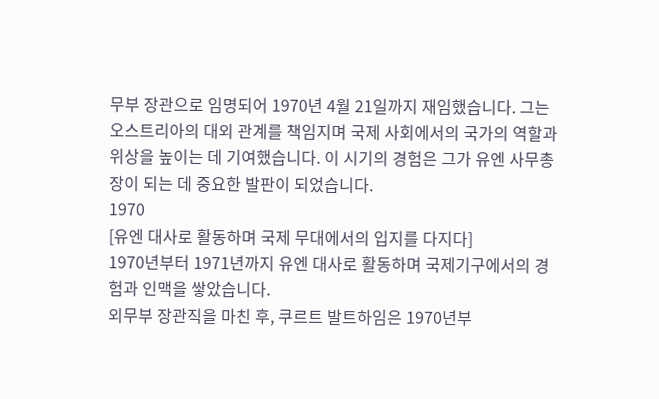무부 장관으로 임명되어 1970년 4월 21일까지 재임했습니다. 그는 오스트리아의 대외 관계를 책임지며 국제 사회에서의 국가의 역할과 위상을 높이는 데 기여했습니다. 이 시기의 경험은 그가 유엔 사무총장이 되는 데 중요한 발판이 되었습니다.
1970
[유엔 대사로 활동하며 국제 무대에서의 입지를 다지다]
1970년부터 1971년까지 유엔 대사로 활동하며 국제기구에서의 경험과 인맥을 쌓았습니다.
외무부 장관직을 마친 후, 쿠르트 발트하임은 1970년부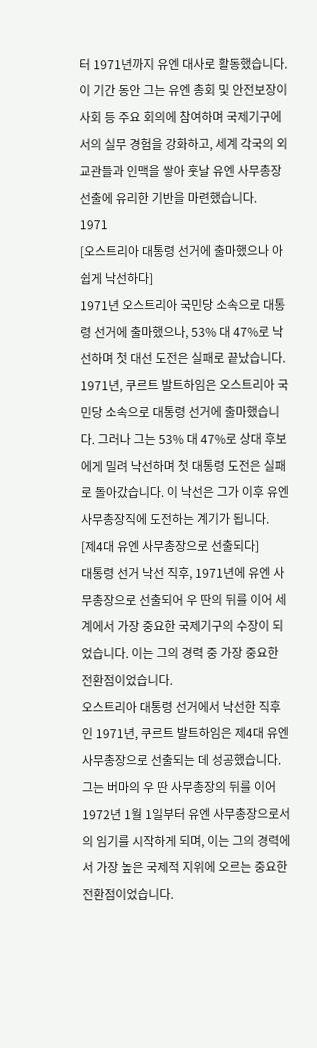터 1971년까지 유엔 대사로 활동했습니다. 이 기간 동안 그는 유엔 총회 및 안전보장이사회 등 주요 회의에 참여하며 국제기구에서의 실무 경험을 강화하고, 세계 각국의 외교관들과 인맥을 쌓아 훗날 유엔 사무총장 선출에 유리한 기반을 마련했습니다.
1971
[오스트리아 대통령 선거에 출마했으나 아쉽게 낙선하다]
1971년 오스트리아 국민당 소속으로 대통령 선거에 출마했으나, 53% 대 47%로 낙선하며 첫 대선 도전은 실패로 끝났습니다.
1971년, 쿠르트 발트하임은 오스트리아 국민당 소속으로 대통령 선거에 출마했습니다. 그러나 그는 53% 대 47%로 상대 후보에게 밀려 낙선하며 첫 대통령 도전은 실패로 돌아갔습니다. 이 낙선은 그가 이후 유엔 사무총장직에 도전하는 계기가 됩니다.
[제4대 유엔 사무총장으로 선출되다]
대통령 선거 낙선 직후, 1971년에 유엔 사무총장으로 선출되어 우 딴의 뒤를 이어 세계에서 가장 중요한 국제기구의 수장이 되었습니다. 이는 그의 경력 중 가장 중요한 전환점이었습니다.
오스트리아 대통령 선거에서 낙선한 직후인 1971년, 쿠르트 발트하임은 제4대 유엔 사무총장으로 선출되는 데 성공했습니다. 그는 버마의 우 딴 사무총장의 뒤를 이어 1972년 1월 1일부터 유엔 사무총장으로서의 임기를 시작하게 되며, 이는 그의 경력에서 가장 높은 국제적 지위에 오르는 중요한 전환점이었습니다.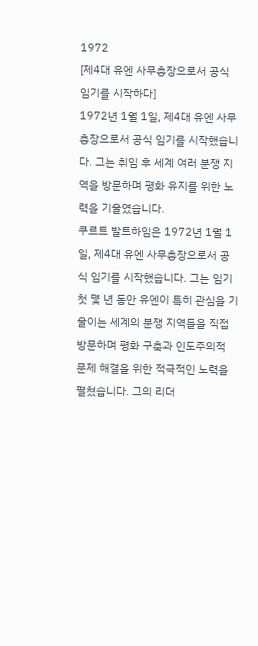1972
[제4대 유엔 사무총장으로서 공식 임기를 시작하다]
1972년 1월 1일, 제4대 유엔 사무총장으로서 공식 임기를 시작했습니다. 그는 취임 후 세계 여러 분쟁 지역을 방문하며 평화 유지를 위한 노력을 기울였습니다.
쿠르트 발트하임은 1972년 1월 1일, 제4대 유엔 사무총장으로서 공식 임기를 시작했습니다. 그는 임기 첫 몇 년 동안 유엔이 특히 관심을 기울이는 세계의 분쟁 지역들을 직접 방문하며 평화 구축과 인도주의적 문제 해결을 위한 적극적인 노력을 펼쳤습니다. 그의 리더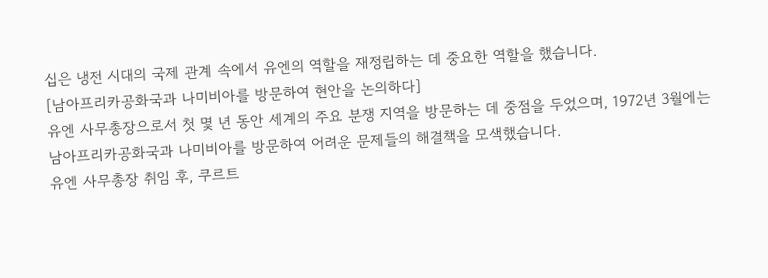십은 냉전 시대의 국제 관계 속에서 유엔의 역할을 재정립하는 데 중요한 역할을 했습니다.
[남아프리카공화국과 나미비아를 방문하여 현안을 논의하다]
유엔 사무총장으로서 첫 몇 년 동안 세계의 주요 분쟁 지역을 방문하는 데 중점을 두었으며, 1972년 3월에는 남아프리카공화국과 나미비아를 방문하여 어려운 문제들의 해결책을 모색했습니다.
유엔 사무총장 취임 후, 쿠르트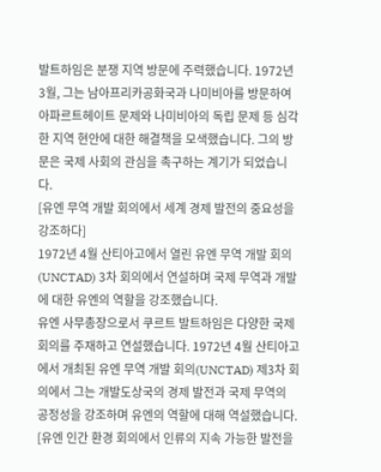발트하임은 분쟁 지역 방문에 주력했습니다. 1972년 3월, 그는 남아프리카공화국과 나미비아를 방문하여 아파르트헤이트 문제와 나미비아의 독립 문제 등 심각한 지역 현안에 대한 해결책을 모색했습니다. 그의 방문은 국제 사회의 관심을 촉구하는 계기가 되었습니다.
[유엔 무역 개발 회의에서 세계 경제 발전의 중요성을 강조하다]
1972년 4월 산티아고에서 열린 유엔 무역 개발 회의(UNCTAD) 3차 회의에서 연설하며 국제 무역과 개발에 대한 유엔의 역할을 강조했습니다.
유엔 사무총장으로서 쿠르트 발트하임은 다양한 국제 회의를 주재하고 연설했습니다. 1972년 4월 산티아고에서 개최된 유엔 무역 개발 회의(UNCTAD) 제3차 회의에서 그는 개발도상국의 경제 발전과 국제 무역의 공정성을 강조하며 유엔의 역할에 대해 역설했습니다.
[유엔 인간 환경 회의에서 인류의 지속 가능한 발전을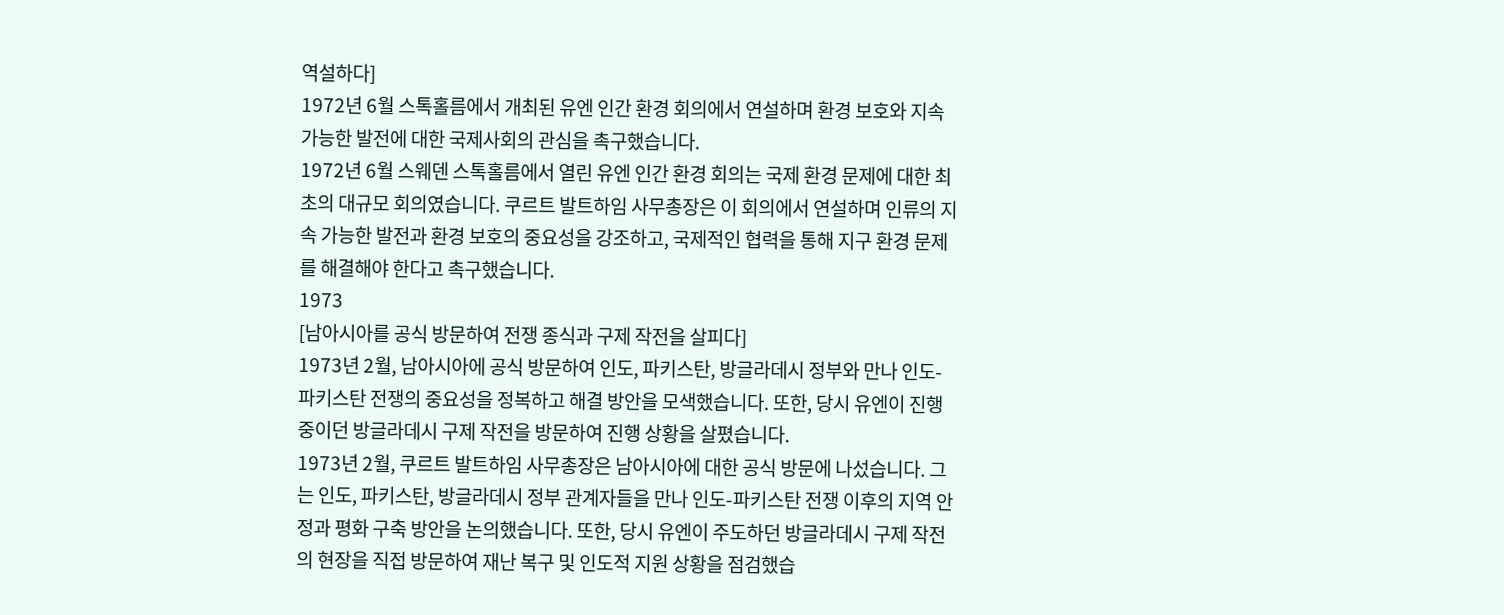역설하다]
1972년 6월 스톡홀름에서 개최된 유엔 인간 환경 회의에서 연설하며 환경 보호와 지속 가능한 발전에 대한 국제사회의 관심을 촉구했습니다.
1972년 6월 스웨덴 스톡홀름에서 열린 유엔 인간 환경 회의는 국제 환경 문제에 대한 최초의 대규모 회의였습니다. 쿠르트 발트하임 사무총장은 이 회의에서 연설하며 인류의 지속 가능한 발전과 환경 보호의 중요성을 강조하고, 국제적인 협력을 통해 지구 환경 문제를 해결해야 한다고 촉구했습니다.
1973
[남아시아를 공식 방문하여 전쟁 종식과 구제 작전을 살피다]
1973년 2월, 남아시아에 공식 방문하여 인도, 파키스탄, 방글라데시 정부와 만나 인도-파키스탄 전쟁의 중요성을 정복하고 해결 방안을 모색했습니다. 또한, 당시 유엔이 진행 중이던 방글라데시 구제 작전을 방문하여 진행 상황을 살폈습니다.
1973년 2월, 쿠르트 발트하임 사무총장은 남아시아에 대한 공식 방문에 나섰습니다. 그는 인도, 파키스탄, 방글라데시 정부 관계자들을 만나 인도-파키스탄 전쟁 이후의 지역 안정과 평화 구축 방안을 논의했습니다. 또한, 당시 유엔이 주도하던 방글라데시 구제 작전의 현장을 직접 방문하여 재난 복구 및 인도적 지원 상황을 점검했습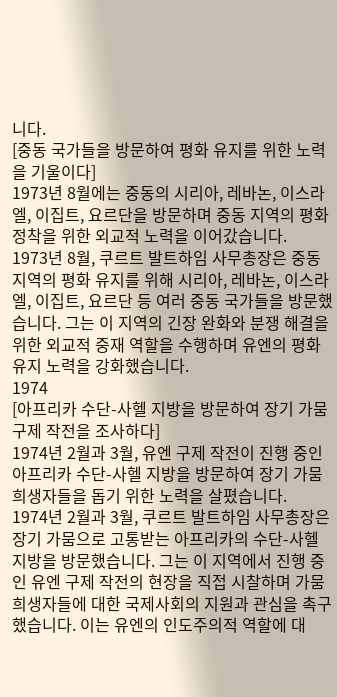니다.
[중동 국가들을 방문하여 평화 유지를 위한 노력을 기울이다]
1973년 8월에는 중동의 시리아, 레바논, 이스라엘, 이집트, 요르단을 방문하며 중동 지역의 평화 정착을 위한 외교적 노력을 이어갔습니다.
1973년 8월, 쿠르트 발트하임 사무총장은 중동 지역의 평화 유지를 위해 시리아, 레바논, 이스라엘, 이집트, 요르단 등 여러 중동 국가들을 방문했습니다. 그는 이 지역의 긴장 완화와 분쟁 해결을 위한 외교적 중재 역할을 수행하며 유엔의 평화 유지 노력을 강화했습니다.
1974
[아프리카 수단-사헬 지방을 방문하여 장기 가뭄 구제 작전을 조사하다]
1974년 2월과 3월, 유엔 구제 작전이 진행 중인 아프리카 수단-사헬 지방을 방문하여 장기 가뭄 희생자들을 돕기 위한 노력을 살폈습니다.
1974년 2월과 3월, 쿠르트 발트하임 사무총장은 장기 가뭄으로 고통받는 아프리카의 수단-사헬 지방을 방문했습니다. 그는 이 지역에서 진행 중인 유엔 구제 작전의 현장을 직접 시찰하며 가뭄 희생자들에 대한 국제사회의 지원과 관심을 촉구했습니다. 이는 유엔의 인도주의적 역할에 대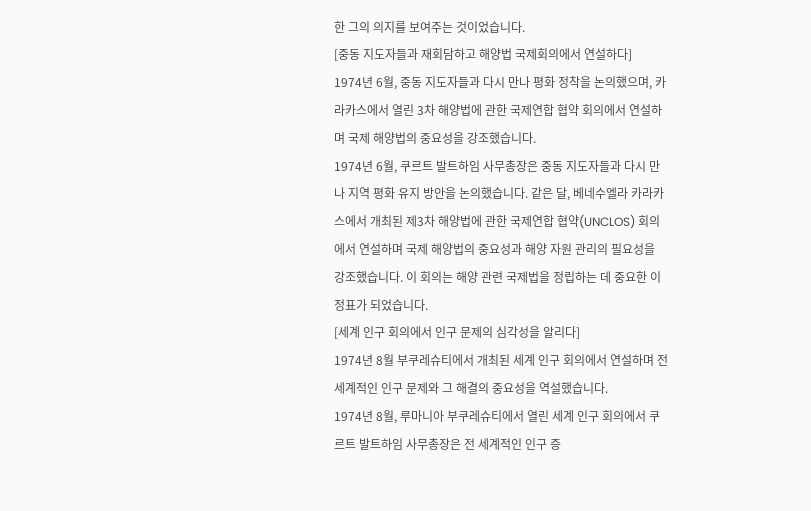한 그의 의지를 보여주는 것이었습니다.
[중동 지도자들과 재회담하고 해양법 국제회의에서 연설하다]
1974년 6월, 중동 지도자들과 다시 만나 평화 정착을 논의했으며, 카라카스에서 열린 3차 해양법에 관한 국제연합 협약 회의에서 연설하며 국제 해양법의 중요성을 강조했습니다.
1974년 6월, 쿠르트 발트하임 사무총장은 중동 지도자들과 다시 만나 지역 평화 유지 방안을 논의했습니다. 같은 달, 베네수엘라 카라카스에서 개최된 제3차 해양법에 관한 국제연합 협약(UNCLOS) 회의에서 연설하며 국제 해양법의 중요성과 해양 자원 관리의 필요성을 강조했습니다. 이 회의는 해양 관련 국제법을 정립하는 데 중요한 이정표가 되었습니다.
[세계 인구 회의에서 인구 문제의 심각성을 알리다]
1974년 8월 부쿠레슈티에서 개최된 세계 인구 회의에서 연설하며 전 세계적인 인구 문제와 그 해결의 중요성을 역설했습니다.
1974년 8월, 루마니아 부쿠레슈티에서 열린 세계 인구 회의에서 쿠르트 발트하임 사무총장은 전 세계적인 인구 증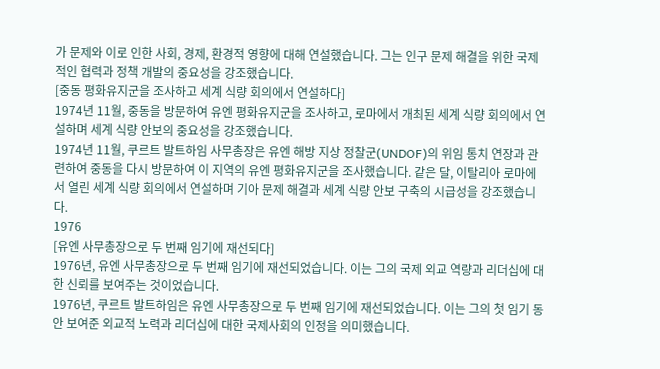가 문제와 이로 인한 사회, 경제, 환경적 영향에 대해 연설했습니다. 그는 인구 문제 해결을 위한 국제적인 협력과 정책 개발의 중요성을 강조했습니다.
[중동 평화유지군을 조사하고 세계 식량 회의에서 연설하다]
1974년 11월, 중동을 방문하여 유엔 평화유지군을 조사하고, 로마에서 개최된 세계 식량 회의에서 연설하며 세계 식량 안보의 중요성을 강조했습니다.
1974년 11월, 쿠르트 발트하임 사무총장은 유엔 해방 지상 정찰군(UNDOF)의 위임 통치 연장과 관련하여 중동을 다시 방문하여 이 지역의 유엔 평화유지군을 조사했습니다. 같은 달, 이탈리아 로마에서 열린 세계 식량 회의에서 연설하며 기아 문제 해결과 세계 식량 안보 구축의 시급성을 강조했습니다.
1976
[유엔 사무총장으로 두 번째 임기에 재선되다]
1976년, 유엔 사무총장으로 두 번째 임기에 재선되었습니다. 이는 그의 국제 외교 역량과 리더십에 대한 신뢰를 보여주는 것이었습니다.
1976년, 쿠르트 발트하임은 유엔 사무총장으로 두 번째 임기에 재선되었습니다. 이는 그의 첫 임기 동안 보여준 외교적 노력과 리더십에 대한 국제사회의 인정을 의미했습니다.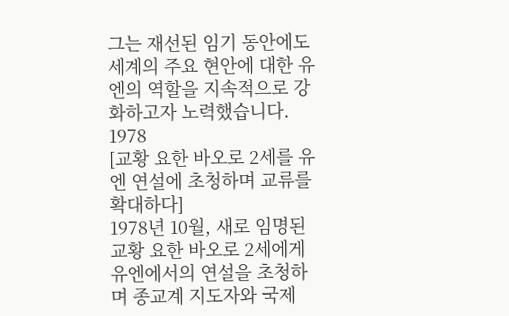그는 재선된 임기 동안에도 세계의 주요 현안에 대한 유엔의 역할을 지속적으로 강화하고자 노력했습니다.
1978
[교황 요한 바오로 2세를 유엔 연설에 초청하며 교류를 확대하다]
1978년 10월, 새로 임명된 교황 요한 바오로 2세에게 유엔에서의 연설을 초청하며 종교계 지도자와 국제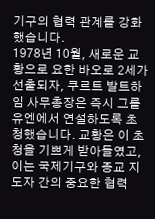기구의 협력 관계를 강화했습니다.
1978년 10월, 새로운 교황으로 요한 바오로 2세가 선출되자, 쿠르트 발트하임 사무총장은 즉시 그를 유엔에서 연설하도록 초청했습니다. 교황은 이 초청을 기쁘게 받아들였고, 이는 국제기구와 종교 지도자 간의 중요한 협력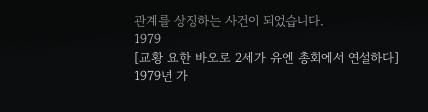관계를 상징하는 사건이 되었습니다.
1979
[교황 요한 바오로 2세가 유엔 총회에서 연설하다]
1979년 가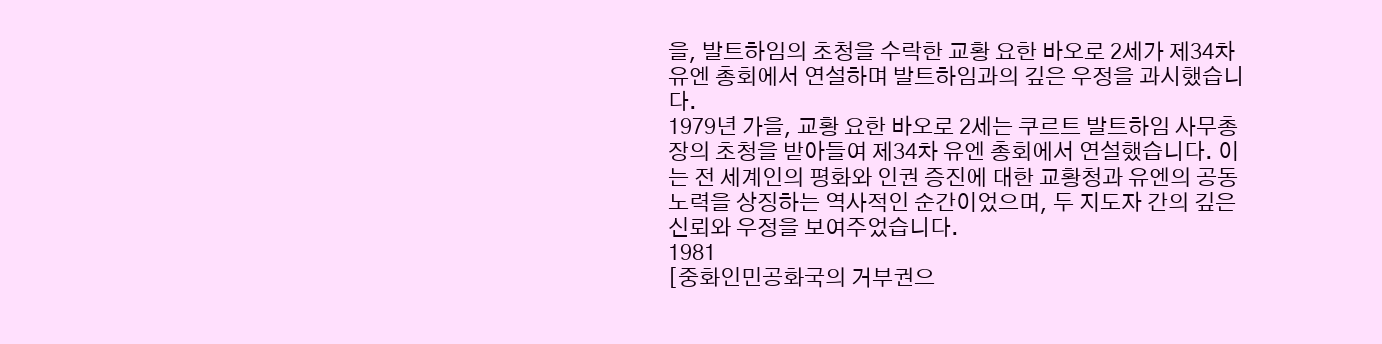을, 발트하임의 초청을 수락한 교황 요한 바오로 2세가 제34차 유엔 총회에서 연설하며 발트하임과의 깊은 우정을 과시했습니다.
1979년 가을, 교황 요한 바오로 2세는 쿠르트 발트하임 사무총장의 초청을 받아들여 제34차 유엔 총회에서 연설했습니다. 이는 전 세계인의 평화와 인권 증진에 대한 교황청과 유엔의 공동 노력을 상징하는 역사적인 순간이었으며, 두 지도자 간의 깊은 신뢰와 우정을 보여주었습니다.
1981
[중화인민공화국의 거부권으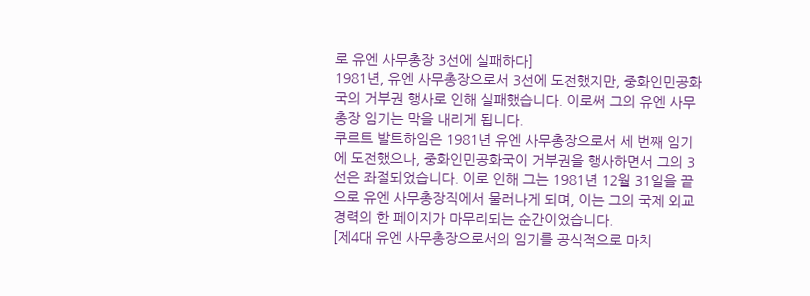로 유엔 사무총장 3선에 실패하다]
1981년, 유엔 사무총장으로서 3선에 도전했지만, 중화인민공화국의 거부권 행사로 인해 실패했습니다. 이로써 그의 유엔 사무총장 임기는 막을 내리게 됩니다.
쿠르트 발트하임은 1981년 유엔 사무총장으로서 세 번째 임기에 도전했으나, 중화인민공화국이 거부권을 행사하면서 그의 3선은 좌절되었습니다. 이로 인해 그는 1981년 12월 31일을 끝으로 유엔 사무총장직에서 물러나게 되며, 이는 그의 국제 외교 경력의 한 페이지가 마무리되는 순간이었습니다.
[제4대 유엔 사무총장으로서의 임기를 공식적으로 마치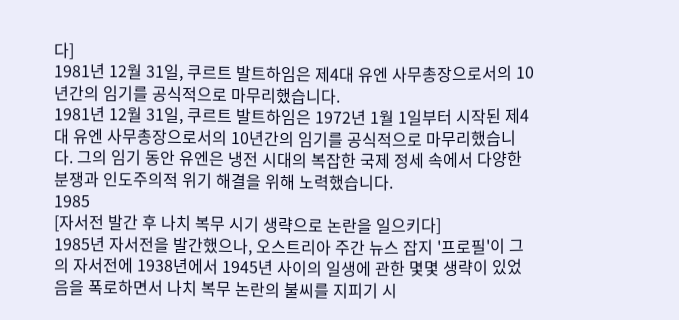다]
1981년 12월 31일, 쿠르트 발트하임은 제4대 유엔 사무총장으로서의 10년간의 임기를 공식적으로 마무리했습니다.
1981년 12월 31일, 쿠르트 발트하임은 1972년 1월 1일부터 시작된 제4대 유엔 사무총장으로서의 10년간의 임기를 공식적으로 마무리했습니다. 그의 임기 동안 유엔은 냉전 시대의 복잡한 국제 정세 속에서 다양한 분쟁과 인도주의적 위기 해결을 위해 노력했습니다.
1985
[자서전 발간 후 나치 복무 시기 생략으로 논란을 일으키다]
1985년 자서전을 발간했으나, 오스트리아 주간 뉴스 잡지 '프로필'이 그의 자서전에 1938년에서 1945년 사이의 일생에 관한 몇몇 생략이 있었음을 폭로하면서 나치 복무 논란의 불씨를 지피기 시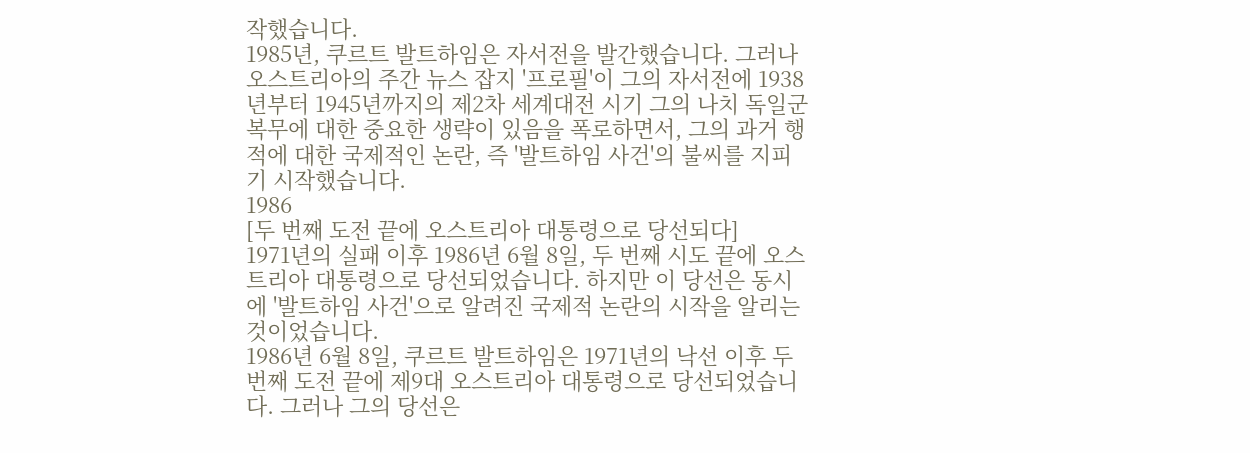작했습니다.
1985년, 쿠르트 발트하임은 자서전을 발간했습니다. 그러나 오스트리아의 주간 뉴스 잡지 '프로필'이 그의 자서전에 1938년부터 1945년까지의 제2차 세계대전 시기 그의 나치 독일군 복무에 대한 중요한 생략이 있음을 폭로하면서, 그의 과거 행적에 대한 국제적인 논란, 즉 '발트하임 사건'의 불씨를 지피기 시작했습니다.
1986
[두 번째 도전 끝에 오스트리아 대통령으로 당선되다]
1971년의 실패 이후 1986년 6월 8일, 두 번째 시도 끝에 오스트리아 대통령으로 당선되었습니다. 하지만 이 당선은 동시에 '발트하임 사건'으로 알려진 국제적 논란의 시작을 알리는 것이었습니다.
1986년 6월 8일, 쿠르트 발트하임은 1971년의 낙선 이후 두 번째 도전 끝에 제9대 오스트리아 대통령으로 당선되었습니다. 그러나 그의 당선은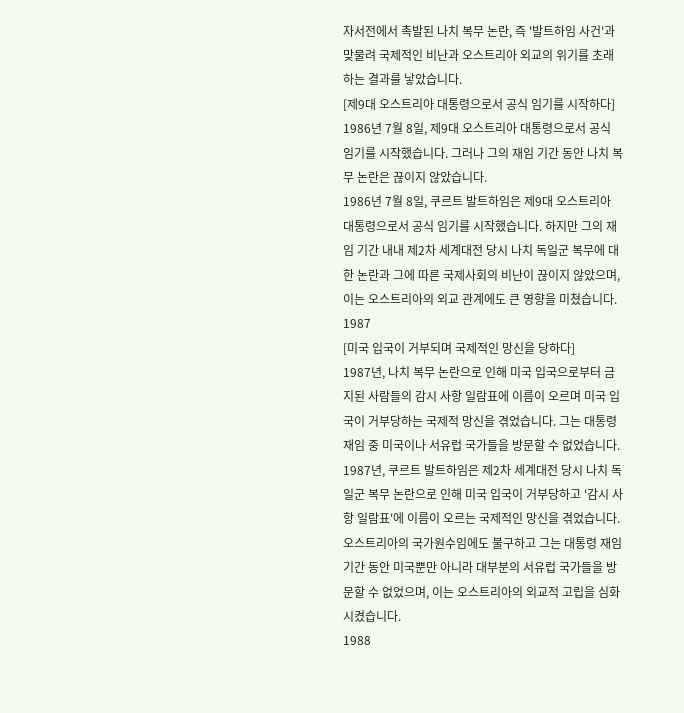자서전에서 촉발된 나치 복무 논란, 즉 '발트하임 사건'과 맞물려 국제적인 비난과 오스트리아 외교의 위기를 초래하는 결과를 낳았습니다.
[제9대 오스트리아 대통령으로서 공식 임기를 시작하다]
1986년 7월 8일, 제9대 오스트리아 대통령으로서 공식 임기를 시작했습니다. 그러나 그의 재임 기간 동안 나치 복무 논란은 끊이지 않았습니다.
1986년 7월 8일, 쿠르트 발트하임은 제9대 오스트리아 대통령으로서 공식 임기를 시작했습니다. 하지만 그의 재임 기간 내내 제2차 세계대전 당시 나치 독일군 복무에 대한 논란과 그에 따른 국제사회의 비난이 끊이지 않았으며, 이는 오스트리아의 외교 관계에도 큰 영향을 미쳤습니다.
1987
[미국 입국이 거부되며 국제적인 망신을 당하다]
1987년, 나치 복무 논란으로 인해 미국 입국으로부터 금지된 사람들의 감시 사항 일람표에 이름이 오르며 미국 입국이 거부당하는 국제적 망신을 겪었습니다. 그는 대통령 재임 중 미국이나 서유럽 국가들을 방문할 수 없었습니다.
1987년, 쿠르트 발트하임은 제2차 세계대전 당시 나치 독일군 복무 논란으로 인해 미국 입국이 거부당하고 '감시 사항 일람표'에 이름이 오르는 국제적인 망신을 겪었습니다. 오스트리아의 국가원수임에도 불구하고 그는 대통령 재임 기간 동안 미국뿐만 아니라 대부분의 서유럽 국가들을 방문할 수 없었으며, 이는 오스트리아의 외교적 고립을 심화시켰습니다.
1988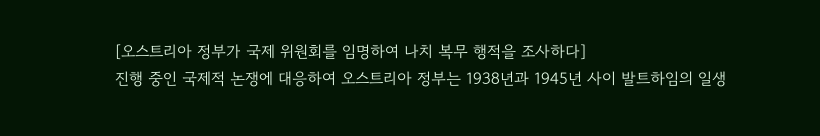[오스트리아 정부가 국제 위원회를 임명하여 나치 복무 행적을 조사하다]
진행 중인 국제적 논쟁에 대응하여 오스트리아 정부는 1938년과 1945년 사이 발트하임의 일생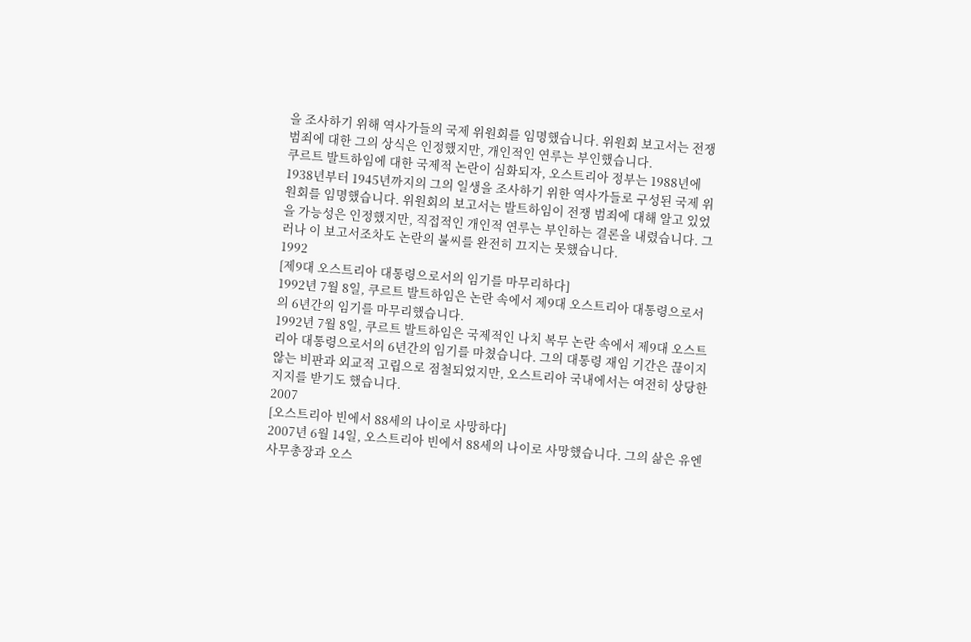을 조사하기 위해 역사가들의 국제 위원회를 임명했습니다. 위원회 보고서는 전쟁 범죄에 대한 그의 상식은 인정했지만, 개인적인 연루는 부인했습니다.
쿠르트 발트하임에 대한 국제적 논란이 심화되자, 오스트리아 정부는 1988년에 1938년부터 1945년까지의 그의 일생을 조사하기 위한 역사가들로 구성된 국제 위원회를 임명했습니다. 위원회의 보고서는 발트하임이 전쟁 범죄에 대해 알고 있었을 가능성은 인정했지만, 직접적인 개인적 연루는 부인하는 결론을 내렸습니다. 그러나 이 보고서조차도 논란의 불씨를 완전히 끄지는 못했습니다.
1992
[제9대 오스트리아 대통령으로서의 임기를 마무리하다]
1992년 7월 8일, 쿠르트 발트하임은 논란 속에서 제9대 오스트리아 대통령으로서의 6년간의 임기를 마무리했습니다.
1992년 7월 8일, 쿠르트 발트하임은 국제적인 나치 복무 논란 속에서 제9대 오스트리아 대통령으로서의 6년간의 임기를 마쳤습니다. 그의 대통령 재임 기간은 끊이지 않는 비판과 외교적 고립으로 점철되었지만, 오스트리아 국내에서는 여전히 상당한 지지를 받기도 했습니다.
2007
[오스트리아 빈에서 88세의 나이로 사망하다]
2007년 6월 14일, 오스트리아 빈에서 88세의 나이로 사망했습니다. 그의 삶은 유엔 사무총장과 오스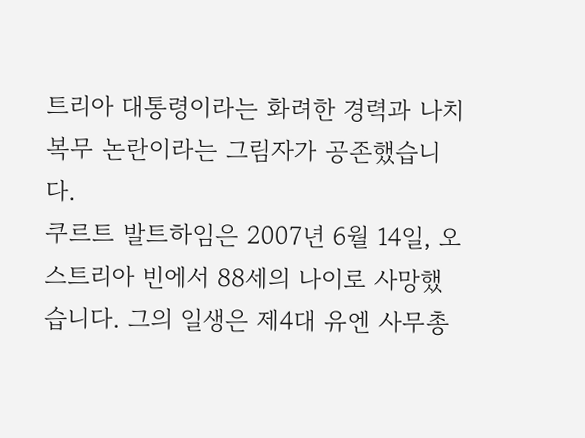트리아 대통령이라는 화려한 경력과 나치 복무 논란이라는 그림자가 공존했습니다.
쿠르트 발트하임은 2007년 6월 14일, 오스트리아 빈에서 88세의 나이로 사망했습니다. 그의 일생은 제4대 유엔 사무총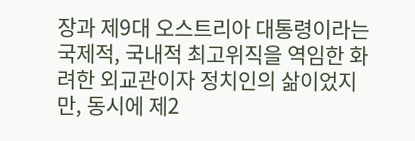장과 제9대 오스트리아 대통령이라는 국제적, 국내적 최고위직을 역임한 화려한 외교관이자 정치인의 삶이었지만, 동시에 제2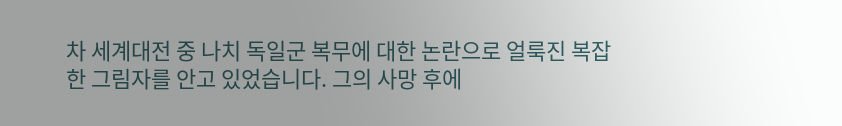차 세계대전 중 나치 독일군 복무에 대한 논란으로 얼룩진 복잡한 그림자를 안고 있었습니다. 그의 사망 후에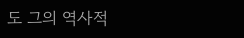도 그의 역사적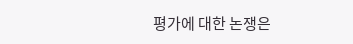평가에 대한 논쟁은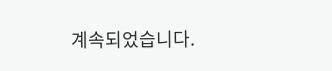계속되었습니다.